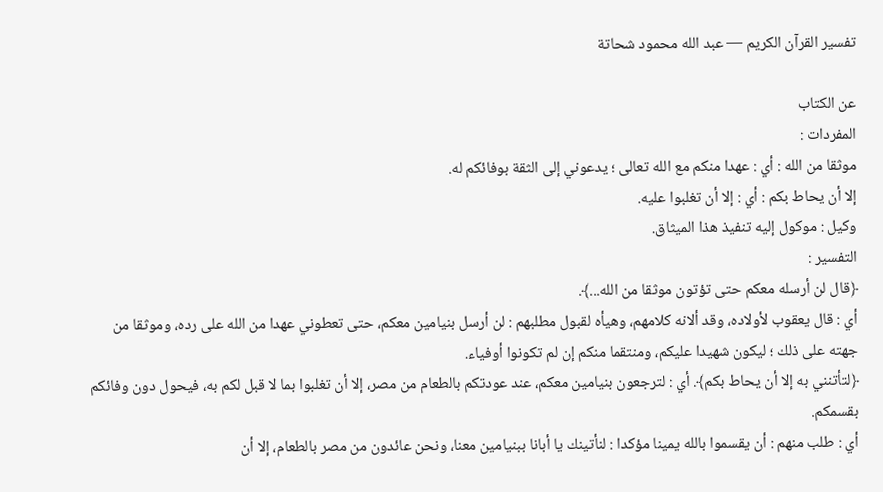تفسير القرآن الكريم — عبد الله محمود شحاتة

عن الكتاب
المفردات :
موثقا من الله : أي : عهدا منكم مع الله تعالى ؛ يدعوني إلى الثقة بوفائكم له.
إلا أن يحاط بكم : أي : إلا أن تغلبوا عليه.
وكيل : موكول إليه تنفيذ هذا الميثاق.
التفسير :
﴿قال لن أرسله معكم حتى تؤتون موثقا من الله...﴾.
أي : قال يعقوب لأولاده، وقد ألانه كلامهم، وهيأه لقبول مطلبهم : لن أرسل بنيامين معكم، حتى تعطوني عهدا من الله على رده، وموثقا من جهته على ذلك ؛ ليكون شهيدا عليكم، ومنتقما منكم إن لم تكونوا أوفياء.
﴿لتأتنني به إلا أن يحاط بكم﴾. أي : لترجعون بنيامين معكم، عند عودتكم بالطعام من مصر، إلا أن تغلبوا بما لا قبل لكم به، فيحول دون وفائكم بقسمكم.
أي : طلب منهم : أن يقسموا بالله يمينا مؤكدا : لنأتينك يا أبانا ببنيامين معنا، ونحن عائدون من مصر بالطعام، إلا أن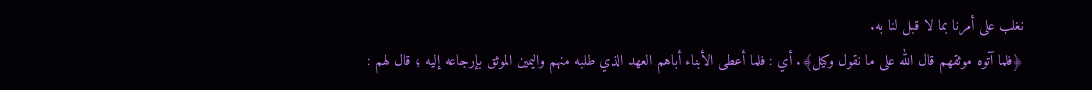نغلب على أمرنا بما لا قبل لنا به.
﴿فلما آتوه موثقهم قال الله على ما نقول وكيل﴾. أي : فلما أعطى الأبناء أباهم العهد الذي طلبه منهم واليمين الموثق بإرجاعه إليه ؛ قال لهم :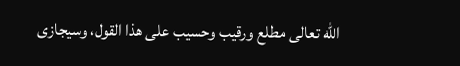الله تعالى مطلع ورقيب وحسيب على هذا القول، وسيجازى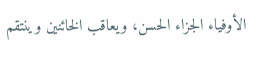الأوفياء الجزاء الحسن، ويعاقب الخائنين وينتقم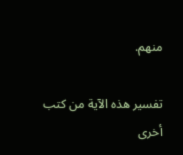منهم.

تفسير هذه الآية من كتب أخرى